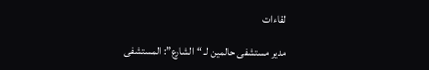لقاءات

مدير مستشفى حالمين لـ “الشارع”: المستشفى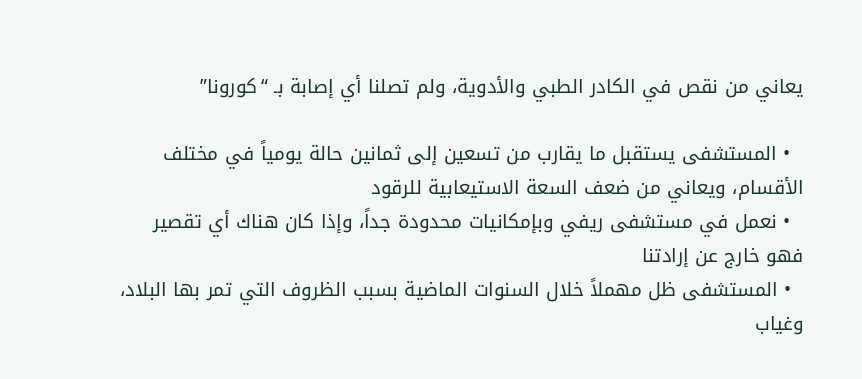يعاني من نقص في الكادر الطبي والأدوية، ولم تصلنا أي إصابة بـ “كورونا”

  • المستشفى يستقبل ما يقارب من تسعين إلى ثمانين حالة يومياً في مختلف الأقسام، ويعاني من ضعف السعة الاستيعابية للرقود
  • نعمل في مستشفى ريفي وبإمكانيات محدودة جداً، وإذا كان هناك أي تقصير فهو خارج عن إرادتنا
  • المستشفى ظل مهملاً خلال السنوات الماضية بسبب الظروف التي تمر بها البلاد، وغياب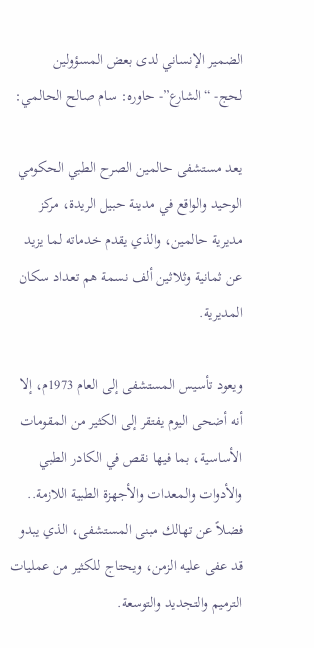الضمير الإنساني لدى بعض المسؤولين
لحج- “الشارع”- حاوره: سام صالح الحالمي:

يعد مستشفى حالمين الصرح الطبي الحكومي الوحيد والواقع في مدينة حبيل الريدة، مركز مديرية حالمين، والذي يقدم خدماته لما يزيد عن ثمانية وثلاثين ألف نسمة هم تعداد سكان المديرية.

ويعود تأسيس المستشفى إلى العام 1973م، إلا أنه أضحى اليوم يفتقر إلى الكثير من المقومات الأساسية، بما فيها نقص في الكادر الطبي والأدوات والمعدات والأجهزة الطبية اللازمة.. فضلاً عن تهالك مبنى المستشفى، الذي يبدو قد عفى عليه الزمن، ويحتاج للكثير من عمليات الترميم والتجديد والتوسعة.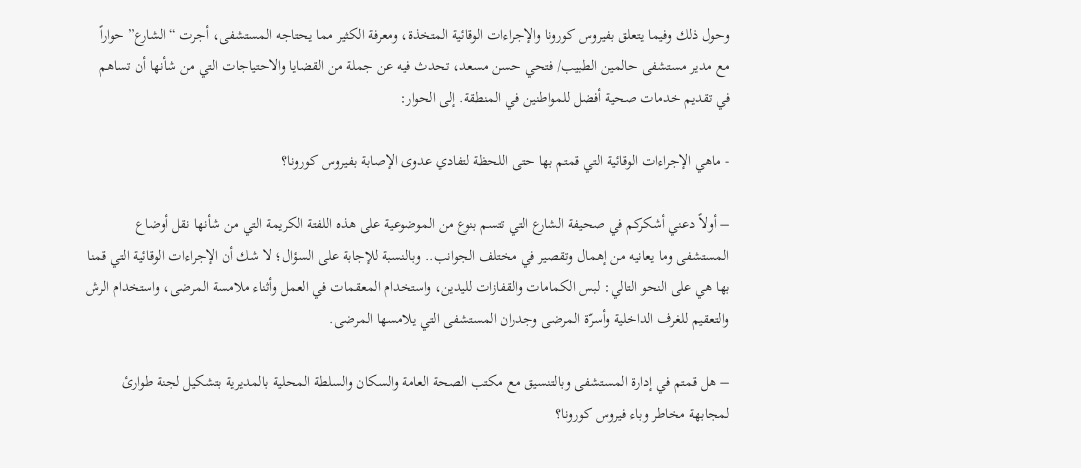وحول ذلك وفيما يتعلق بفيروس كورونا والإجراءات الوقائية المتخذة، ومعرفة الكثير مما يحتاجه المستشفى، أجرت “الشارع” حواراً مع مدير مستشفى حالمين الطبيب/ فتحي حسن مسعد، تحدث فيه عن جملة من القضايا والاحتياجات التي من شأنها أن تساهم في تقديم خدمات صحية أفضل للمواطنين في المنطقة. إلى الحوار:

- ماهي الإجراءات الوقائية التي قمتم بها حتى اللحظة لتفادي عدوى الإصابة بفيروس كورونا؟

– أولاً دعني أشكركم في صحيفة الشارع التي تتسم بنوع من الموضوعية على هذه اللفتة الكريمة التي من شأنها نقل أوضاع المستشفى وما يعانيه من إهمال وتقصير في مختلف الجوانب.. وبالنسبة للإجابة على السؤال؛ لا شك أن الإجراءات الوقائية التي قمنا بها هي على النحو التالي: لبس الكمامات والقفازات لليدين، واستخدام المعقمات في العمل وأثناء ملامسة المرضى، واستخدام الرش والتعقيم للغرف الداخلية وأسرّة المرضى وجدران المستشفى التي يلامسها المرضى.

– هل قمتم في إدارة المستشفى وبالتنسيق مع مكتب الصحة العامة والسكان والسلطة المحلية بالمديرية بتشكيل لجنة طوارئ لمجابهة مخاطر وباء فيروس كورونا؟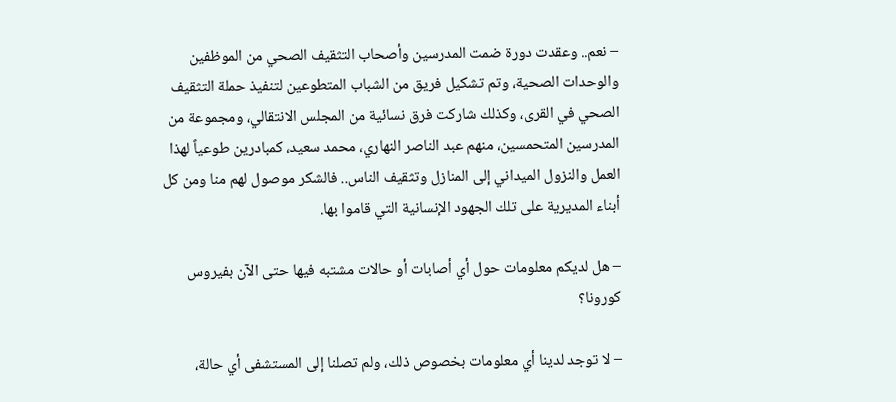– نعم.. وعقدت دورة ضمت المدرسين وأصحاب التثقيف الصحي من الموظفين والوحدات الصحية، وتم تشكيل فريق من الشباب المتطوعين لتنفيذ حملة التثقيف الصحي في القرى، وكذلك شاركت فرق نسائية من المجلس الانتقالي، ومجموعة من المدرسين المتحمسين، منهم عبد الناصر النهاري، محمد سعيد، كمبادرين طوعياً لهذا العمل والنزول الميداني إلى المنازل وتثقيف الناس.. فالشكر موصول لهم منا ومن كل أبناء المديرية على تلك الجهود الإنسانية التي قاموا بها.

– هل لديكم معلومات حول أي أصابات أو حالات مشتبه فيها حتى الآن بفيروس كورونا؟

– لا توجد لدينا أي معلومات بخصوص ذلك، ولم تصلنا إلى المستشفى أي حالة،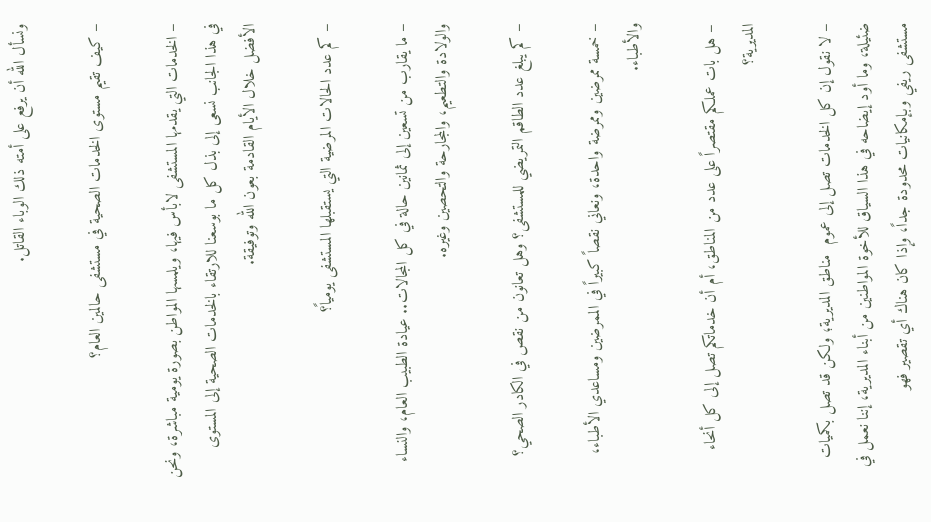ونسأل الله أن يرفع على أمته ذلك الوباء القاتل.

– كيف تقيم مستوى الخدمات الصحية في مستشفى حالمين العام؟

– الخدمات التي يقدمها المستشفى لابأس فيها، ويلمسها المواطن بصورة يومية مباشرة، ونحن في هذا الجانب نسعى إلى بذل كل ما بوسعنا للارتقاء بالخدمات الصحية إلى المستوى الأفضل خلال الأيام القادمة بعون الله وتوفيقة.

– كم عدد الحالات المرضية التي يستقبلها المستشفى يومياً؟

– ما يقارب من تسعين إلى ثمانين حالة في كل المجالات.. عيادة الطبيب العام، والنساء والولادة والتطعيم، والمجارحة والتحصين وغيره.

– كم يبلغ عدد الطاقم التمريضي للمستشفى؟ وهل تعانون من نقص في الكادر الصحي؟

– خمسة ممرضين وممرضة واحدة، ونعاني نقصاً كبيراً في الممرضين ومساعدي الأطباء، والأطباء.

– هل بات عملكم مقتصراً على عدد من المناطق، أم أن خدماتكم تصل إلى كل أنحاء المديرية؟

– لا نقول إن كل الخدمات تصل إلى عموم  مناطق المديرية؛ ولكن قد تصل بكميات ضئيلة، وما أود إيضاحه في هذا السياق للأخوة المواطنين من أبناء المديرية، إننا نعمل في مستشفى ريفي وبإمكانيات محدودة جداً، وإذا كان هناك أي تقصير فهو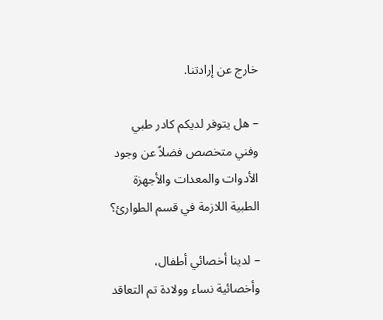خارج عن إرادتنا.

– هل يتوفر لديكم كادر طبي وفني متخصص فضلاً عن وجود الأدوات والمعدات والأجهزة الطبية اللازمة في قسم الطوارئ؟

– لدينا أخصائي أطفال، وأخصائية نساء وولادة تم التعاقد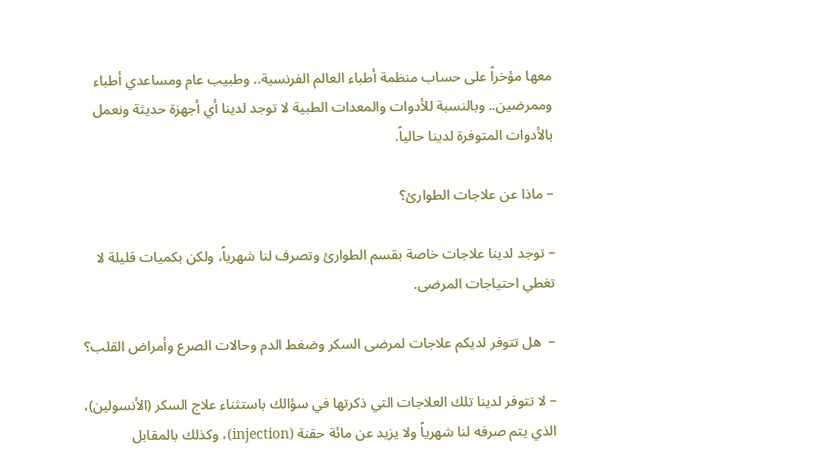معها مؤخراً على حساب منظمة أطباء العالم الفرنسية.. وطبيب عام ومساعدي أطباء وممرضين.. وبالنسبة للأدوات والمعدات الطبية لا توجد لدينا أي أجهزة حديثة ونعمل بالأدوات المتوفرة لدينا حالياً.

– ماذا عن علاجات الطوارئ؟

– توجد لدينا علاجات خاصة بقسم الطوارئ وتصرف لنا شهرياً، ولكن بكميات قليلة لا تغطي احتياجات المرضى.

–  هل تتوفر لديكم علاجات لمرضى السكر وضغط الدم وحالات الصرع وأمراض القلب؟

– لا تتوفر لدينا تلك العلاجات التي ذكرتها في سؤالك باستثناء علاج السكر (الأنسولين)، الذي يتم صرفه لنا شهرياً ولا يزيد عن مائة حقنة (injection)، وكذلك بالمقابل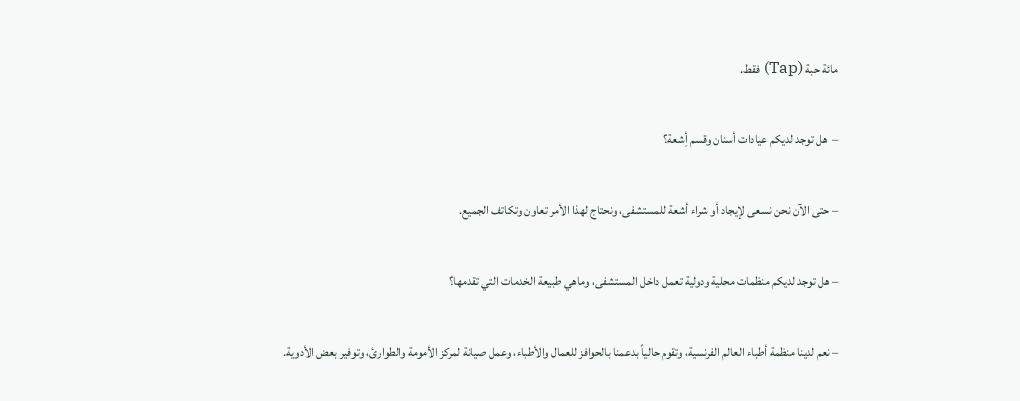مائة حبة (Tap) فقط.

–  هل توجد لديكم عيادات أسنان وقسم أِشعة؟

– حتى الآن نحن نسعى لإيجاد أو شراء أشعة للمستشفى، ونحتاج لهذا الأمر تعاون وتكاتف الجميع.

– هل توجد لديكم منظمات محلية ودولية تعمل داخل المستشفى، وماهي طبيعة الخدمات التي تقدمها؟

– نعم لدينا منظمة أطباء العالم الفرنسية، وتقوم حالياً بدعمنا بالحوافز للعمال والأطباء، وعمل صيانة لمركز الأمومة والطوارئ، وتوفير بعض الأدوية.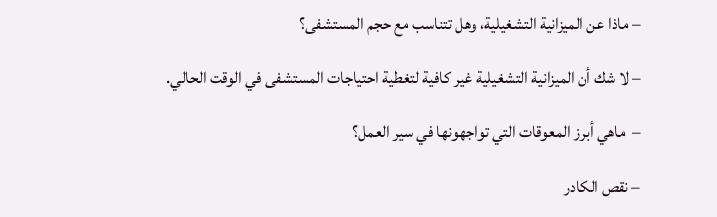– ماذا عن الميزانية التشغيلية، وهل تتناسب مع حجم المستشفى؟

– لا شك أن الميزانية التشغيلية غير كافية لتغطية احتياجات المستشفى في الوقت الحالي.

–  ماهي أبرز المعوقات التي تواجهونها في سير العمل؟

– نقص الكادر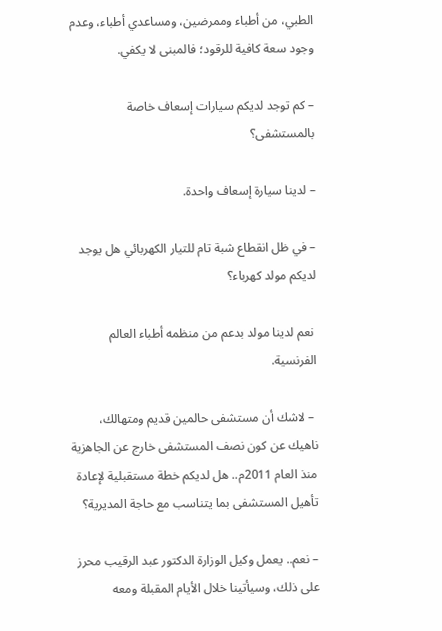الطبي، من أطباء وممرضين، ومساعدي أطباء، وعدم وجود سعة كافية للرقود؛ فالمبنى لا يكفي.

– كم توجد لديكم سيارات إسعاف خاصة بالمستشفى؟

– لدينا سيارة إسعاف واحدة.

– في ظل انقطاع شبة تام للتيار الكهربائي هل يوجد لديكم مولد كهرباء؟

 نعم لدينا مولد بدعم من منظمه أطباء العالم الفرنسية.

 – لاشك أن مستشفى حالمين قديم ومتهالك، ناهيك عن كون نصف المستشفى خارج عن الجاهزية منذ العام 2011م.. هل لديكم خطة مستقبلية لإعادة تأهيل المستشفى بما يتناسب مع حاجة المديرية؟

– نعم.. يعمل وكيل الوزارة الدكتور عبد الرقيب محرز على ذلك، وسيأتينا خلال الأيام المقبلة ومعه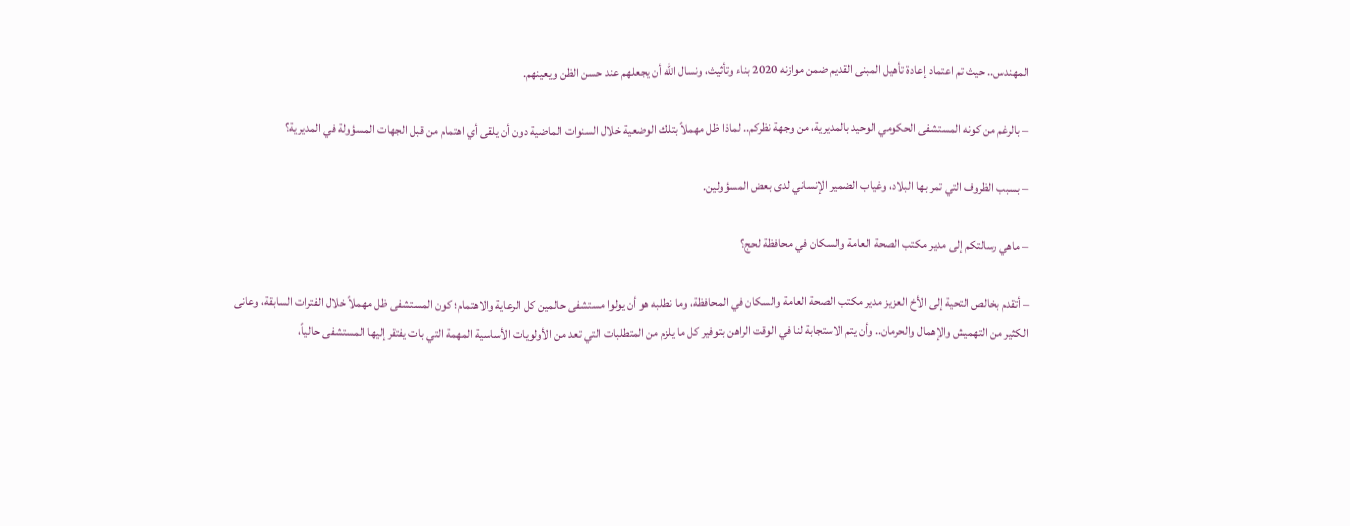المهندس.. حيث تم اعتماد إعادة تأهيل المبنى القديم ضمن موازنه 2020 بناء وتأثيث، ونسال الله أن يجعلهم عند حسن الظن ويعينهم.

– بالرغم من كونه المستشفى الحكومي الوحيد بالمديرية، من وجهة نظركم.. لماذا ظل مهملاً بتلك الوضعية خلال السنوات الماضية دون أن يلقى أي اهتمام من قبل الجهات المسؤولة في المديرية؟

– بسبب الظروف التي تمر بها البلاد، وغياب الضمير الإنساني لدى بعض المسؤولين.

– ماهي رسالتكم إلى مدير مكتب الصحة العامة والسكان في محافظة لحج؟

– أتقدم بخالص التحية إلى الأخ العزيز مدير مكتب الصحة العامة والسكان في المحافظة، وما نطلبه هو أن يولوا مستشفى حالمين كل الرعاية والاهتمام؛ كون المستشفى ظل مهملاً خلال الفترات السابقة، وعانى الكثير من التهميش والإهمال والحرمان.. وأن يتم الاستجابة لنا في الوقت الراهن بتوفير كل ما يلزم من المتطلبات التي تعد من الأولويات الأساسية المهمة التي بات يفتقر إليها المستشفى حالياً،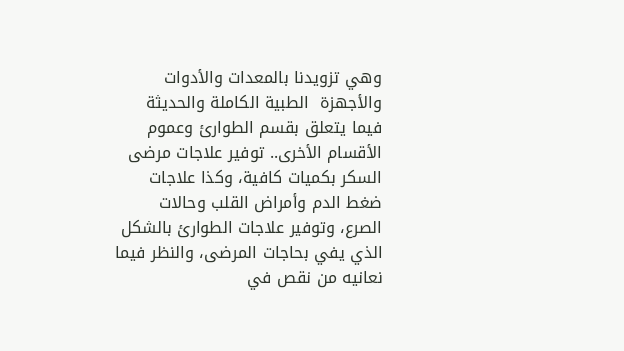وهي تزويدنا بالمعدات والأدوات والأجهزة  الطبية الكاملة والحديثة فيما يتعلق بقسم الطوارئ وعموم الأقسام الأخرى.. توفير علاجات مرضى السكر بكميات كافية، وكذا علاجات ضغط الدم وأمراض القلب وحالات الصرع، وتوفير علاجات الطوارئ بالشكل الذي يفي بحاجات المرضى، والنظر فيما نعانيه من نقص في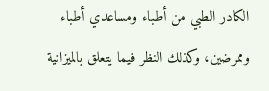الكادر الطبي من أطباء ومساعدي أطباء وممرضين، وكذلك النظر فيما يتعلق بالميزانية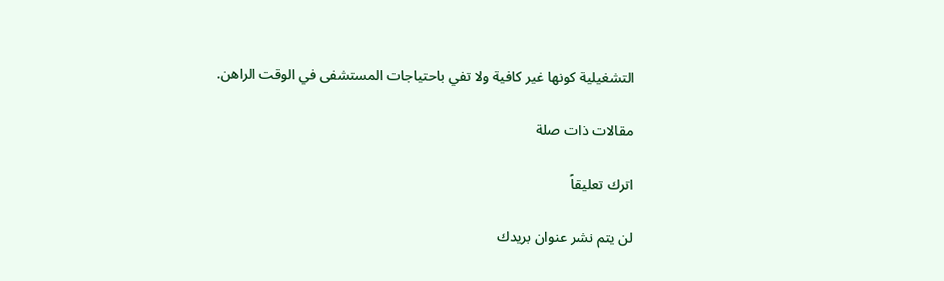التشغيلية كونها غير كافية ولا تفي باحتياجات المستشفى في الوقت الراهن.

مقالات ذات صلة

اترك تعليقاً

لن يتم نشر عنوان بريدك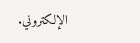الإلكتروني.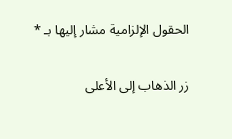الحقول الإلزامية مشار إليها بـ *

زر الذهاب إلى الأعلى